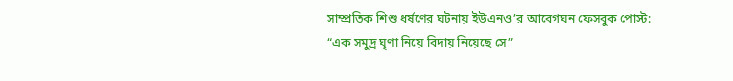সাম্প্রতিক শিশু ধর্ষণের ঘটনায় ইউএনও’র আবেগঘন ফেসবুক পোস্ট:
“এক সমুদ্র ঘৃণা নিয়ে বিদায় নিয়েছে সে”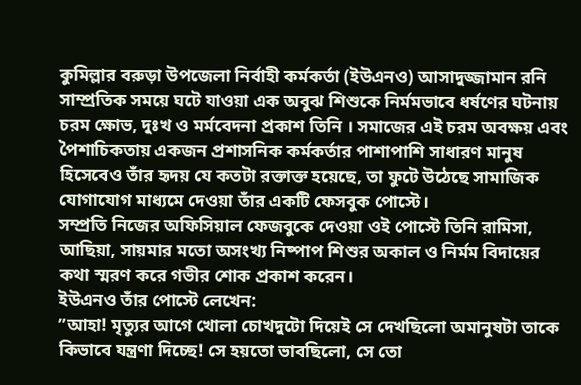কুমিল্লার বরুড়া উপজেলা নির্বাহী কর্মকর্তা (ইউএনও) আসাদুজ্জামান রনি সাম্প্রতিক সময়ে ঘটে যাওয়া এক অবুঝ শিশুকে নির্মমভাবে ধর্ষণের ঘটনায় চরম ক্ষোভ, দুঃখ ও মর্মবেদনা প্রকাশ তিনি । সমাজের এই চরম অবক্ষয় এবং পৈশাচিকতায় একজন প্রশাসনিক কর্মকর্তার পাশাপাশি সাধারণ মানুষ হিসেবেও তাঁর হৃদয় যে কতটা রক্তাক্ত হয়েছে, তা ফুটে উঠেছে সামাজিক যোগাযোগ মাধ্যমে দেওয়া তাঁর একটি ফেসবুক পোস্টে।
সম্প্রতি নিজের অফিসিয়াল ফেজবুকে দেওয়া ওই পোস্টে তিনি রামিসা, আছিয়া, সায়মার মতো অসংখ্য নিষ্পাপ শিশুর অকাল ও নির্মম বিদায়ের কথা স্মরণ করে গভীর শোক প্রকাশ করেন।
ইউএনও তাঁর পোস্টে লেখেন:
”আহা! মৃত্যুর আগে খোলা চোখদুটো দিয়েই সে দেখছিলো অমানুষটা তাকে কিভাবে যন্ত্রণা দিচ্ছে! সে হয়তো ভাবছিলো, সে তো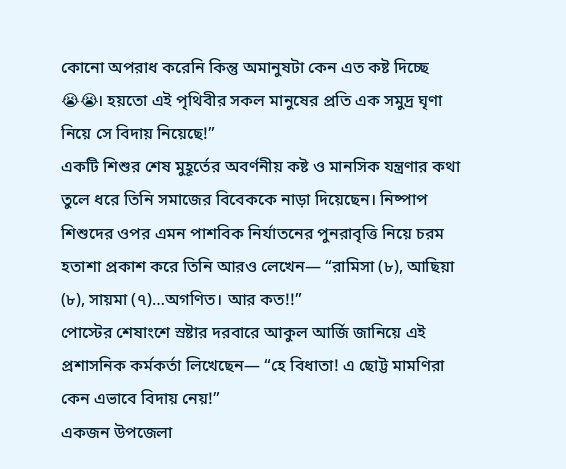কোনো অপরাধ করেনি কিন্তু অমানুষটা কেন এত কষ্ট দিচ্ছে 😭😭। হয়তো এই পৃথিবীর সকল মানুষের প্রতি এক সমুদ্র ঘৃণা নিয়ে সে বিদায় নিয়েছে!”
একটি শিশুর শেষ মুহূর্তের অবর্ণনীয় কষ্ট ও মানসিক যন্ত্রণার কথা তুলে ধরে তিনি সমাজের বিবেককে নাড়া দিয়েছেন। নিষ্পাপ শিশুদের ওপর এমন পাশবিক নির্যাতনের পুনরাবৃত্তি নিয়ে চরম হতাশা প্রকাশ করে তিনি আরও লেখেন— “রামিসা (৮), আছিয়া (৮), সায়মা (৭)…অগণিত। আর কত!!”
পোস্টের শেষাংশে স্রষ্টার দরবারে আকুল আর্জি জানিয়ে এই প্রশাসনিক কর্মকর্তা লিখেছেন— “হে বিধাতা! এ ছোট্ট মামণিরা কেন এভাবে বিদায় নেয়!”
একজন উপজেলা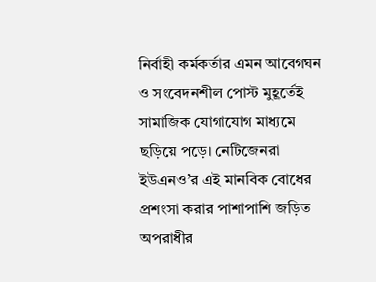নির্বাহী কর্মকর্তার এমন আবেগঘন ও সংবেদনশীল পোস্ট মুহূর্তেই সামাজিক যোগাযোগ মাধ্যমে ছড়িয়ে পড়ে। নেটিজেনরা ইউএনও’র এই মানবিক বোধের প্রশংসা করার পাশাপাশি জড়িত অপরাধীর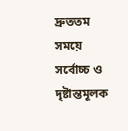দ্রুততম সময়ে সর্বোচ্চ ও দৃষ্টান্তমূলক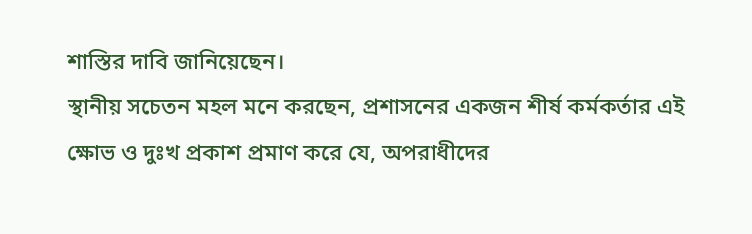শাস্তির দাবি জানিয়েছেন।
স্থানীয় সচেতন মহল মনে করছেন, প্রশাসনের একজন শীর্ষ কর্মকর্তার এই ক্ষোভ ও দুঃখ প্রকাশ প্রমাণ করে যে, অপরাধীদের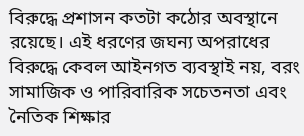বিরুদ্ধে প্রশাসন কতটা কঠোর অবস্থানে রয়েছে। এই ধরণের জঘন্য অপরাধের বিরুদ্ধে কেবল আইনগত ব্যবস্থাই নয়, বরং সামাজিক ও পারিবারিক সচেতনতা এবং নৈতিক শিক্ষার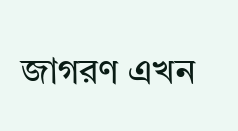জাগরণ এখন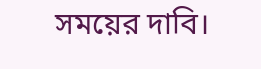সময়ের দাবি।